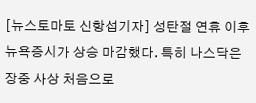[뉴스토마토 신항섭기자] 성탄절 연휴 이후 뉴욕증시가 상승 마감했다. 특히 나스닥은 장중 사상 처음으로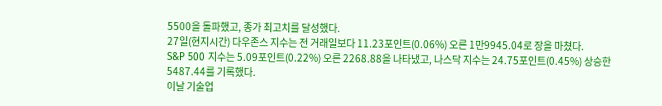5500을 돌파했고, 종가 최고치를 달성했다.
27일(현지시간) 다우존스 지수는 전 거래일보다 11.23포인트(0.06%) 오른 1만9945.04로 장을 마쳤다.
S&P 500 지수는 5.09포인트(0.22%) 오른 2268.88을 나타냈고, 나스닥 지수는 24.75포인트(0.45%) 상승한 5487.44를 기록했다.
이날 기술업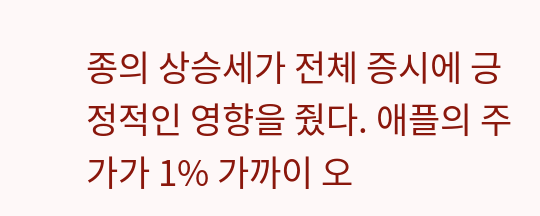종의 상승세가 전체 증시에 긍정적인 영향을 줬다. 애플의 주가가 1% 가까이 오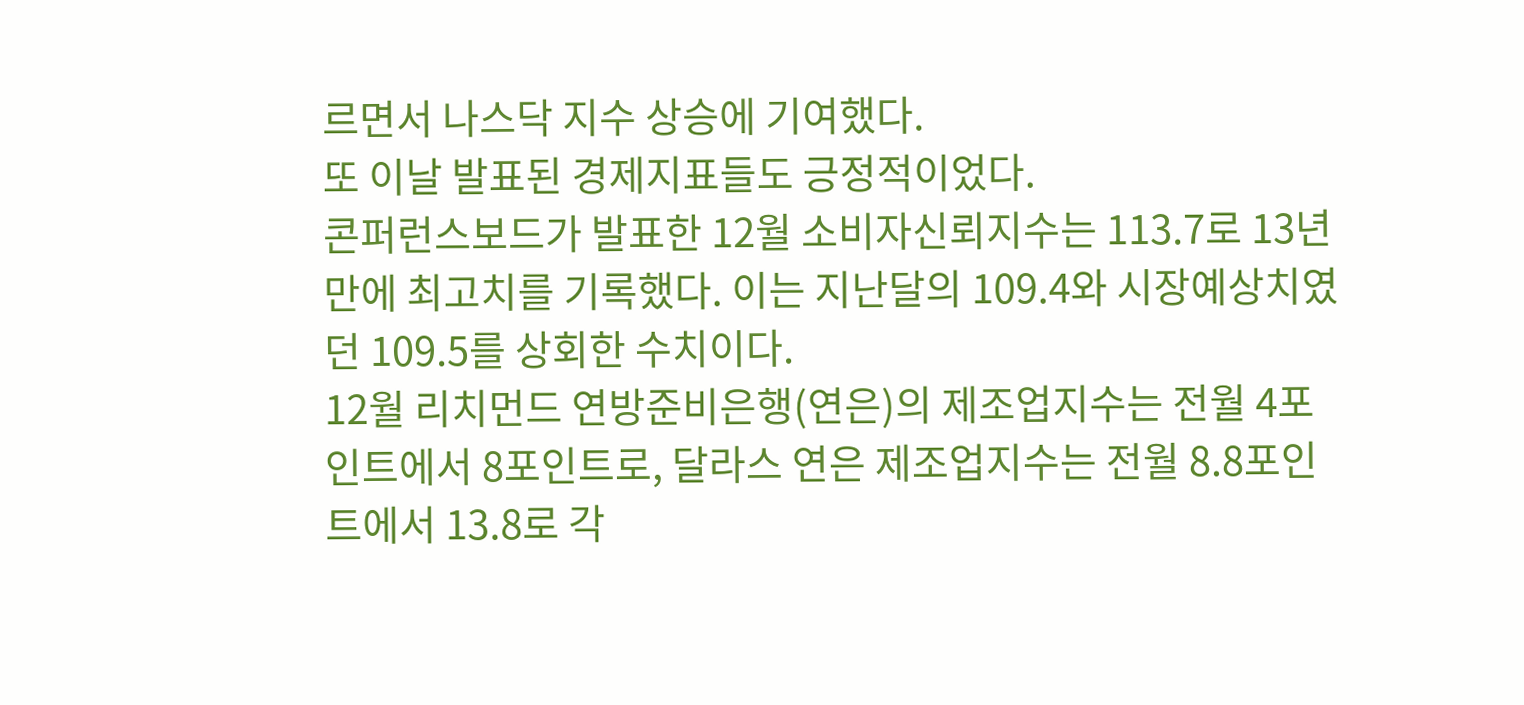르면서 나스닥 지수 상승에 기여했다.
또 이날 발표된 경제지표들도 긍정적이었다.
콘퍼런스보드가 발표한 12월 소비자신뢰지수는 113.7로 13년만에 최고치를 기록했다. 이는 지난달의 109.4와 시장예상치였던 109.5를 상회한 수치이다.
12월 리치먼드 연방준비은행(연은)의 제조업지수는 전월 4포인트에서 8포인트로, 달라스 연은 제조업지수는 전월 8.8포인트에서 13.8로 각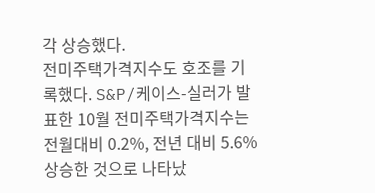각 상승했다.
전미주택가격지수도 호조를 기록했다. S&P/케이스-실러가 발표한 10월 전미주택가격지수는 전월대비 0.2%, 전년 대비 5.6% 상승한 것으로 나타났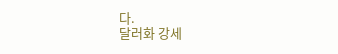다.
달러화 강세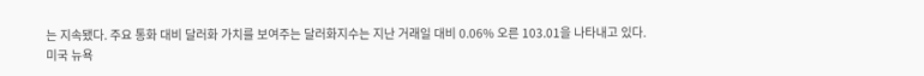는 지속됐다. 주요 통화 대비 달러화 가치를 보여주는 달러화지수는 지난 거래일 대비 0.06% 오른 103.01을 나타내고 있다.
미국 뉴욕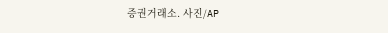증권거래소. 사진/AP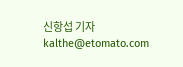신항섭 기자 kalthe@etomato.com